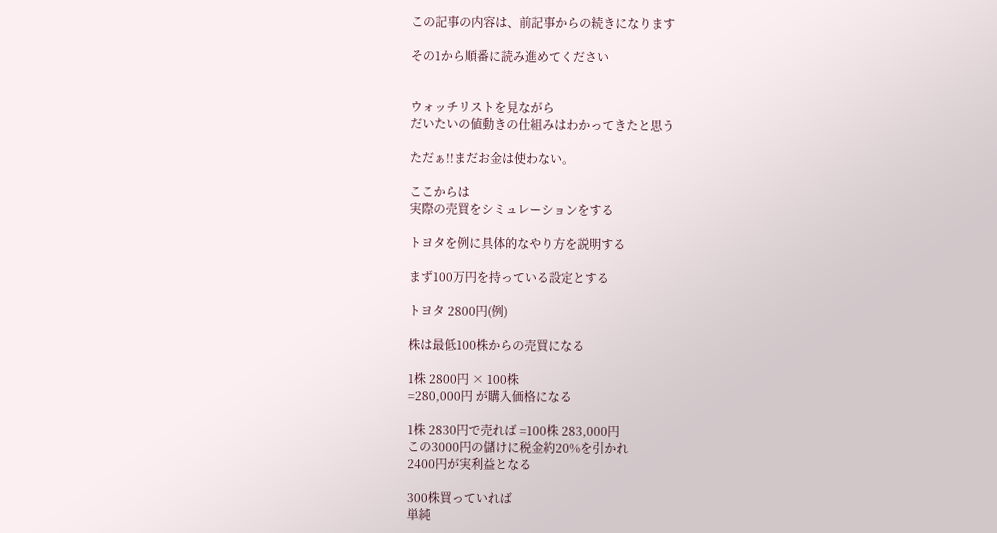この記事の内容は、前記事からの続きになります

その1から順番に読み進めてください


ウォッチリストを見ながら
だいたいの値動きの仕組みはわかってきたと思う

ただぁ!!まだお金は使わない。

ここからは
実際の売買をシミュレーションをする

トヨタを例に具体的なやり方を説明する

まず100万円を持っている設定とする

トヨタ 2800円(例)

株は最低100株からの売買になる

1株 2800円 × 100株
=280,000円 が購入価格になる

1株 2830円で売れば =100株 283,000円
この3000円の儲けに税金約20%を引かれ
2400円が実利益となる

300株買っていれば
単純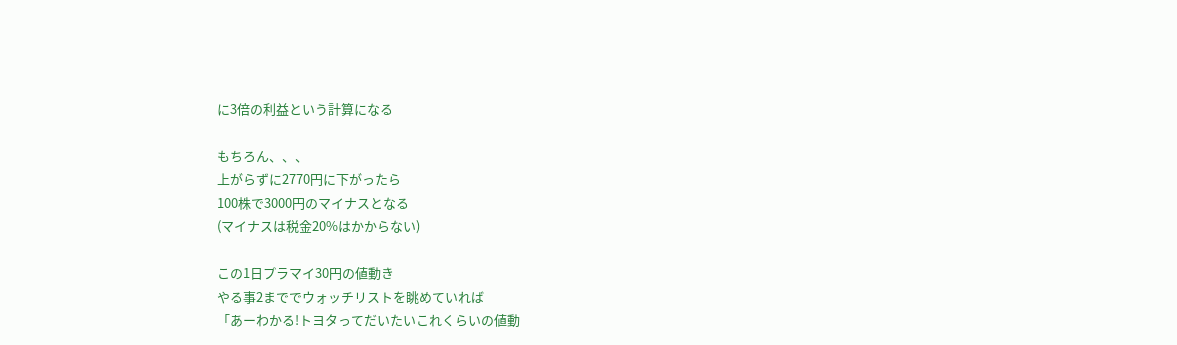に3倍の利益という計算になる

もちろん、、、
上がらずに2770円に下がったら
100株で3000円のマイナスとなる
(マイナスは税金20%はかからない)

この1日プラマイ30円の値動き
やる事2まででウォッチリストを眺めていれば
「あーわかる!トヨタってだいたいこれくらいの値動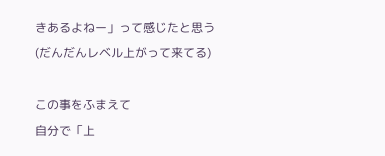きあるよねー」って感じたと思う(だんだんレベル上がって来てる)

この事をふまえて
自分で「上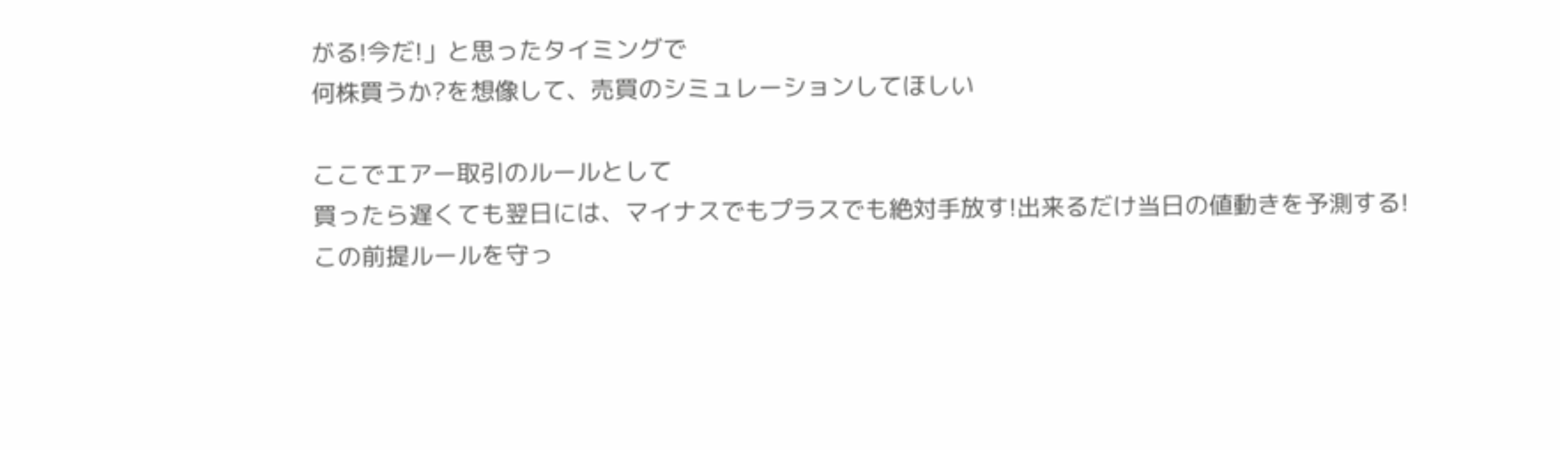がる!今だ!」と思ったタイミングで
何株買うか?を想像して、売買のシミュレーションしてほしい

ここでエアー取引のルールとして
買ったら遅くても翌日には、マイナスでもプラスでも絶対手放す!出来るだけ当日の値動きを予測する!
この前提ルールを守っ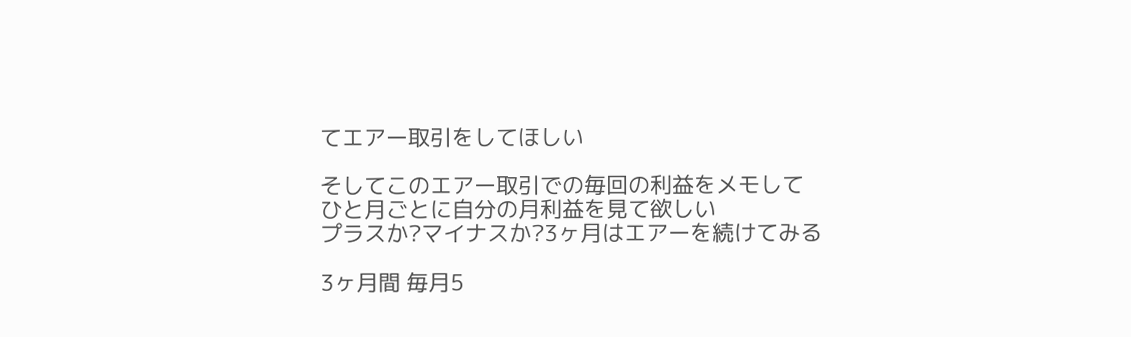てエアー取引をしてほしい

そしてこのエアー取引での毎回の利益をメモして
ひと月ごとに自分の月利益を見て欲しい
プラスか?マイナスか?3ヶ月はエアーを続けてみる

3ヶ月間 毎月5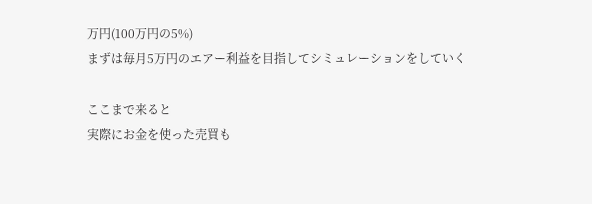万円(100万円の5%)
まずは毎月5万円のエアー利益を目指してシミュレーションをしていく

ここまで来ると
実際にお金を使った売買も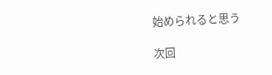始められると思う

次回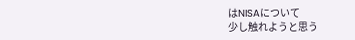はNISAについて
少し触れようと思う